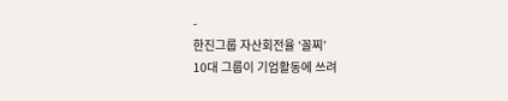-
한진그룹 자산회전율 ‘꼴찌’
10대 그룹이 기업활동에 쓰려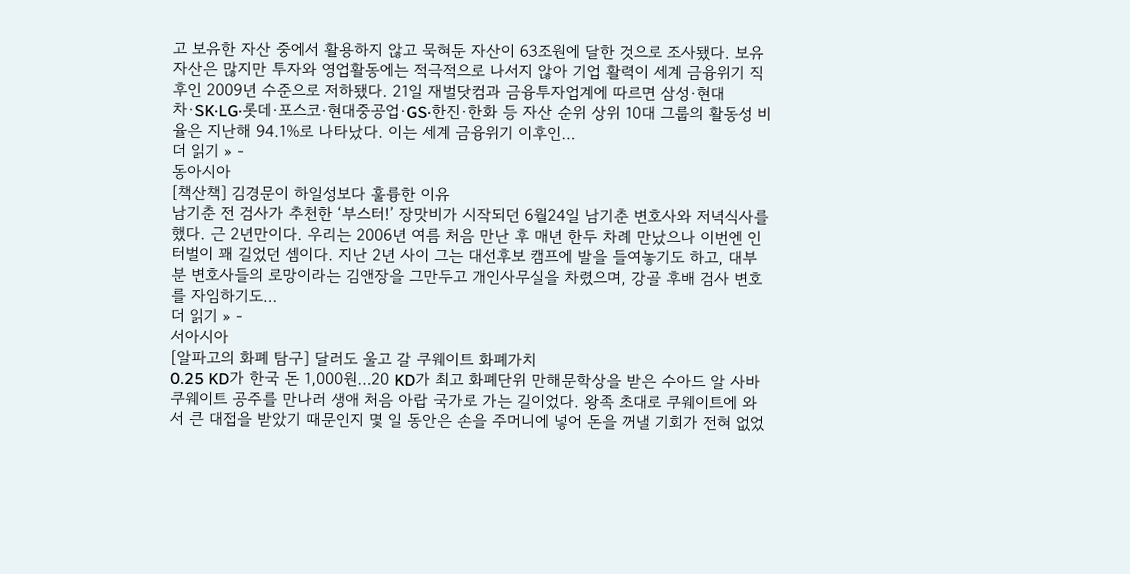고 보유한 자산 중에서 활용하지 않고 묵혀둔 자산이 63조원에 달한 것으로 조사됐다. 보유자산은 많지만 투자와 영업활동에는 적극적으로 나서지 않아 기업 활력이 세계 금융위기 직후인 2009년 수준으로 저하됐다. 21일 재벌닷컴과 금융투자업계에 따르면 삼성·현대차·SK·LG·롯데·포스코·현대중공업·GS·한진·한화 등 자산 순위 상위 10대 그룹의 활동성 비율은 지난해 94.1%로 나타났다. 이는 세계 금융위기 이후인…
더 읽기 » -
동아시아
[책산책] 김경문이 하일성보다 훌륭한 이유
남기춘 전 검사가 추천한 ‘부스터!’ 장맛비가 시작되던 6월24일 남기춘 변호사와 저녁식사를 했다. 근 2년만이다. 우리는 2006년 여름 처음 만난 후 매년 한두 차례 만났으나 이번엔 인터벌이 꽤 길었던 셈이다. 지난 2년 사이 그는 대선후보 캠프에 발을 들여놓기도 하고, 대부분 변호사들의 로망이라는 김앤장을 그만두고 개인사무실을 차렸으며, 강골 후배 검사 변호를 자임하기도…
더 읽기 » -
서아시아
[알파고의 화폐 탐구] 달러도 울고 갈 쿠웨이트 화폐가치
0.25 KD가 한국 돈 1,000원…20 KD가 최고 화폐단위 만해문학상을 받은 수아드 알 사바 쿠웨이트 공주를 만나러 생애 처음 아랍 국가로 가는 길이었다. 왕족 초대로 쿠웨이트에 와서 큰 대접을 받았기 때문인지 몇 일 동안은 손을 주머니에 넣어 돈을 꺼낼 기회가 전혀 없었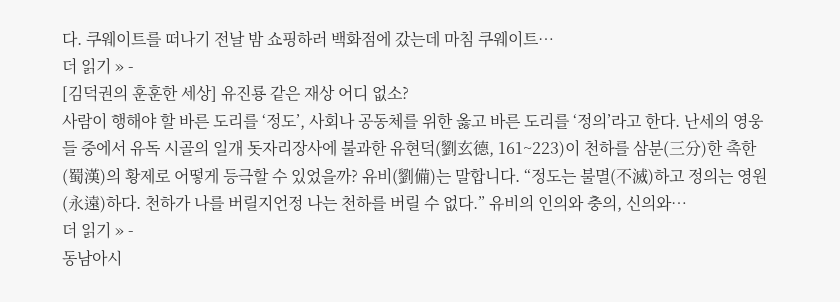다. 쿠웨이트를 떠나기 전날 밤 쇼핑하러 백화점에 갔는데 마침 쿠웨이트…
더 읽기 » -
[김덕권의 훈훈한 세상] 유진룡 같은 재상 어디 없소?
사람이 행해야 할 바른 도리를 ‘정도’, 사회나 공동체를 위한 옳고 바른 도리를 ‘정의’라고 한다. 난세의 영웅들 중에서 유독 시골의 일개 돗자리장사에 불과한 유현덕(劉玄德, 161~223)이 천하를 삼분(三分)한 촉한(蜀漢)의 황제로 어떻게 등극할 수 있었을까? 유비(劉備)는 말합니다. “정도는 불멸(不滅)하고 정의는 영원(永遠)하다. 천하가 나를 버릴지언정 나는 천하를 버릴 수 없다.” 유비의 인의와 충의, 신의와…
더 읽기 » -
동남아시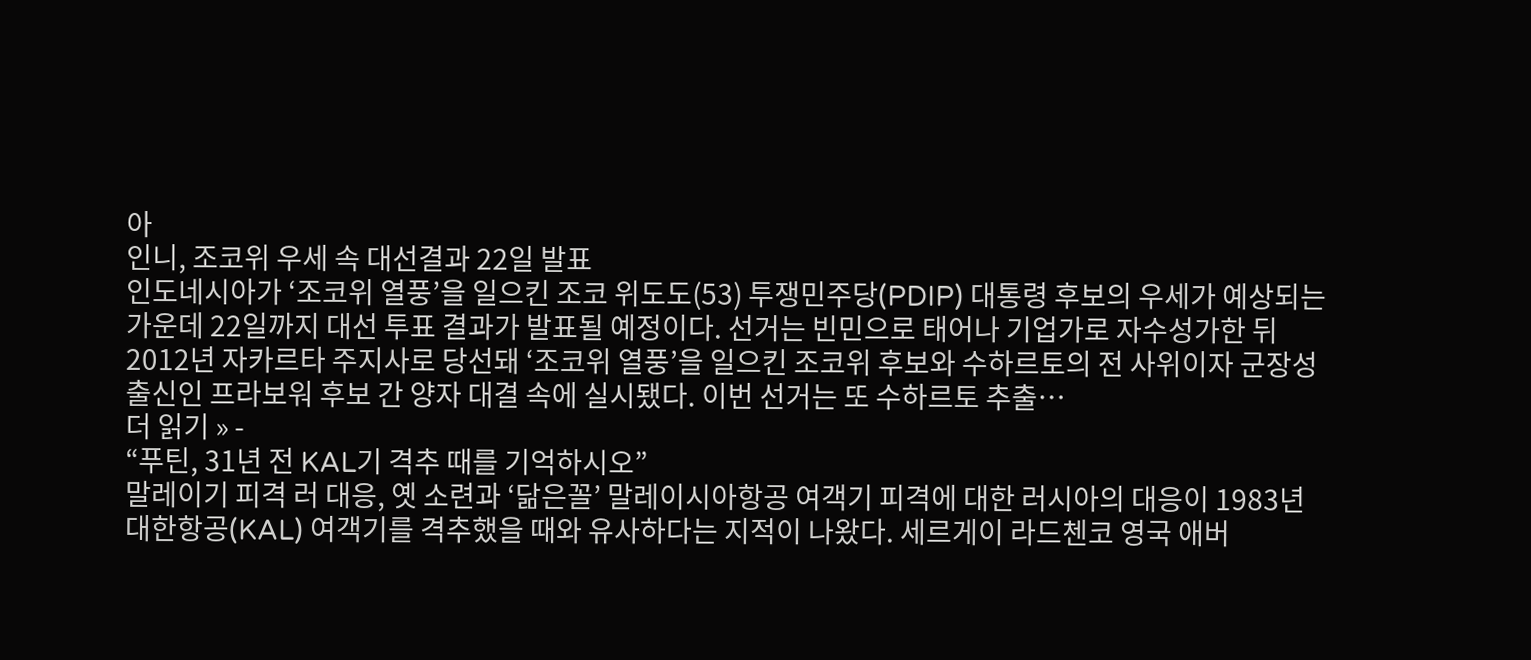아
인니, 조코위 우세 속 대선결과 22일 발표
인도네시아가 ‘조코위 열풍’을 일으킨 조코 위도도(53) 투쟁민주당(PDIP) 대통령 후보의 우세가 예상되는 가운데 22일까지 대선 투표 결과가 발표될 예정이다. 선거는 빈민으로 태어나 기업가로 자수성가한 뒤 2012년 자카르타 주지사로 당선돼 ‘조코위 열풍’을 일으킨 조코위 후보와 수하르토의 전 사위이자 군장성 출신인 프라보워 후보 간 양자 대결 속에 실시됐다. 이번 선거는 또 수하르토 추출…
더 읽기 » -
“푸틴, 31년 전 KAL기 격추 때를 기억하시오”
말레이기 피격 러 대응, 옛 소련과 ‘닮은꼴’ 말레이시아항공 여객기 피격에 대한 러시아의 대응이 1983년 대한항공(KAL) 여객기를 격추했을 때와 유사하다는 지적이 나왔다. 세르게이 라드첸코 영국 애버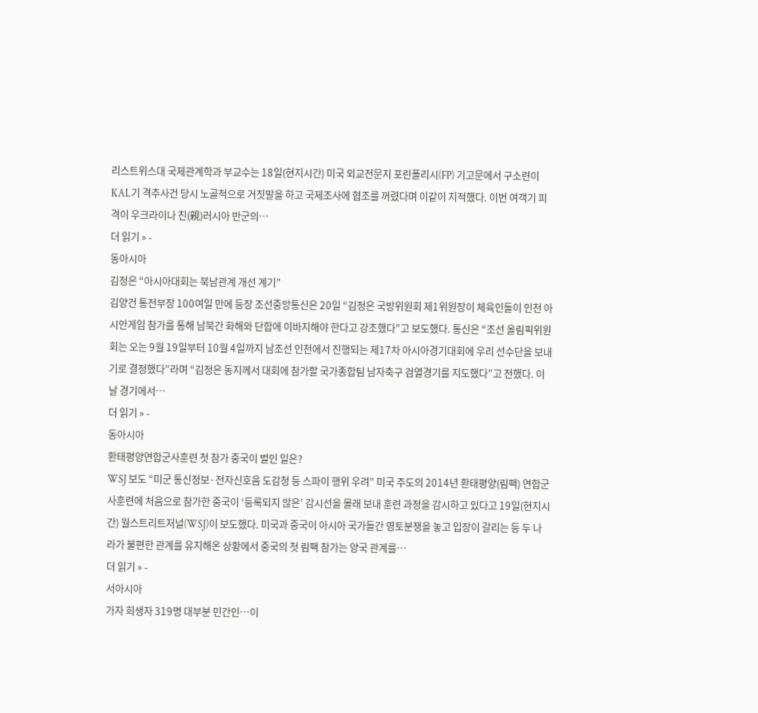리스트위스대 국제관계학과 부교수는 18일(현지시간) 미국 외교전문지 포린폴리시(FP) 기고문에서 구소련이 KAL기 격추사건 당시 노골적으로 거짓말을 하고 국제조사에 협조를 꺼렸다며 이같이 지적했다. 이번 여객기 피격이 우크라이나 친(親)러시아 반군의…
더 읽기 » -
동아시아
김정은 “아시아대회는 북남관계 개선 계기”
김양건 통전부장 100여일 만에 등장 조선중앙통신은 20일 “김정은 국방위원회 제1위원장이 체육인들이 인천 아시안게임 참가를 통해 남북간 화해와 단합에 이바지해야 한다고 강조했다”고 보도했다. 통신은 “조선 올림픽위원회는 오는 9월 19일부터 10월 4일까지 남조선 인천에서 진행되는 제17차 아시아경기대회에 우리 선수단을 보내기로 결정했다”라며 “김정은 동지께서 대회에 참가할 국가종합팀 남자축구 검열경기를 지도했다”고 전했다. 이날 경기에서…
더 읽기 » -
동아시아
환태평양연합군사훈련 첫 참가 중국이 벌인 일은?
WSJ 보도 “미군 통신정보·전자신호음 도감청 등 스파이 행위 우려” 미국 주도의 2014년 환태평양(림팩) 연합군사훈련에 처음으로 참가한 중국이 ‘등록되지 않은’ 감시선을 몰래 보내 훈련 과정을 감시하고 있다고 19일(현지시간) 월스트리트저널(WSJ)이 보도했다. 미국과 중국이 아시아 국가들간 영토분쟁을 놓고 입장이 갈리는 등 두 나라가 불편한 관계를 유지해온 상황에서 중국의 첫 림팩 참가는 양국 관계를…
더 읽기 » -
서아시아
가자 희생자 319명 대부분 민간인…이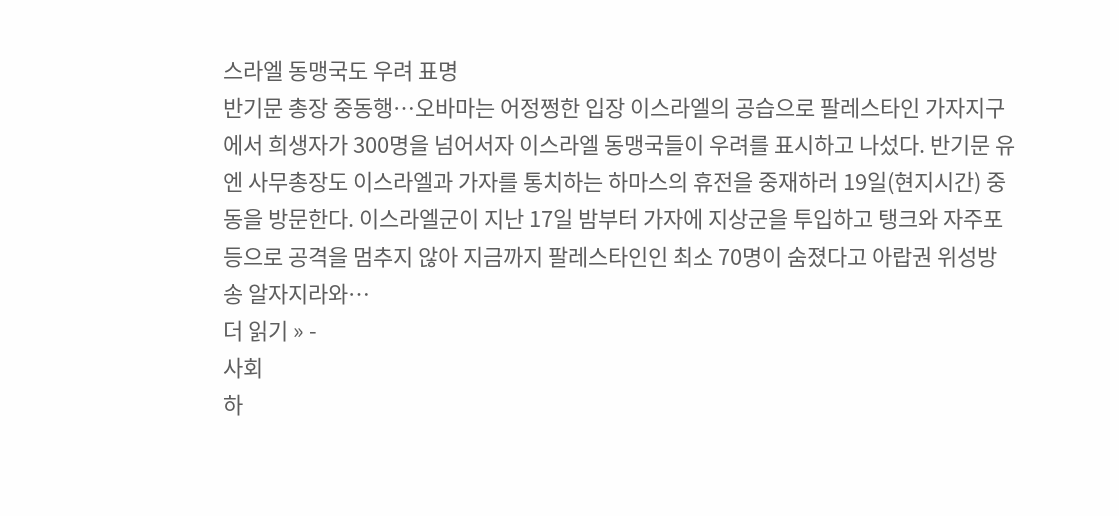스라엘 동맹국도 우려 표명
반기문 총장 중동행…오바마는 어정쩡한 입장 이스라엘의 공습으로 팔레스타인 가자지구에서 희생자가 300명을 넘어서자 이스라엘 동맹국들이 우려를 표시하고 나섰다. 반기문 유엔 사무총장도 이스라엘과 가자를 통치하는 하마스의 휴전을 중재하러 19일(현지시간) 중동을 방문한다. 이스라엘군이 지난 17일 밤부터 가자에 지상군을 투입하고 탱크와 자주포 등으로 공격을 멈추지 않아 지금까지 팔레스타인인 최소 70명이 숨졌다고 아랍권 위성방송 알자지라와…
더 읽기 » -
사회
하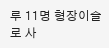루 11명 형장이슬로 사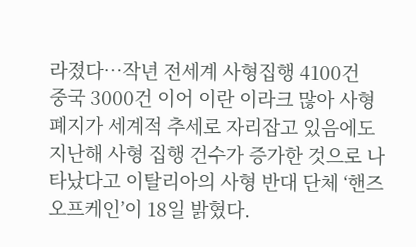라졌다…작년 전세계 사형집행 4100건
중국 3000건 이어 이란 이라크 많아 사형 폐지가 세계적 추세로 자리잡고 있음에도 지난해 사형 집행 건수가 증가한 것으로 나타났다고 이탈리아의 사형 반대 단체 ‘핸즈오프케인’이 18일 밝혔다.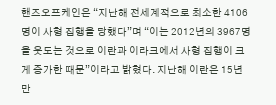핸즈오프케인은 “지난해 전세계적으로 최소한 4106명이 사형 집행을 당했다”며 “이는 2012년의 3967명을 웃도는 것으로 이란과 이라크에서 사형 집행이 크게 증가한 때문”이라고 밝혔다. 지난해 이란은 15년만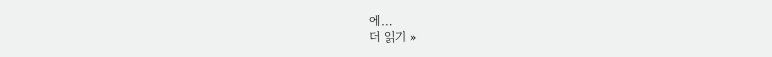에…
더 읽기 »